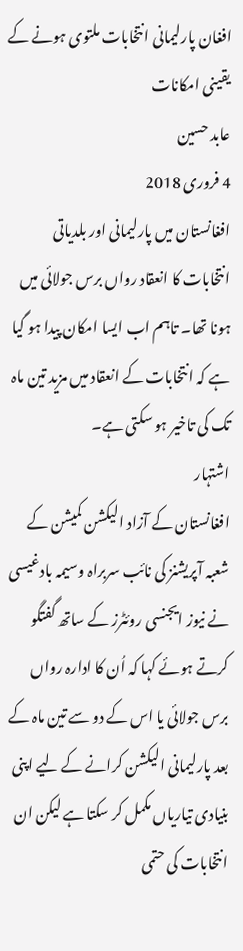افغان پارلیمانی انتخابات ملتوی ہونے کے یقینی امکانات
عابد حسین
4 فروری 2018
افغانستان میں پارلیمانی اور بلدیاتی انتخابات کا انعقاد رواں برس جولائی میں ہونا تھا۔ تاہم اب ایسا امکان پیدا ہو گیا ہے کہ انتخابات کے انعقاد میں مزید تین ماہ تک کی تاخیر ہو سکتی ہے۔
اشتہار
افغانستان کے آزاد الیکشن کمیشن کے شعبہ آپریشنز کی نائب سربراہ وسیمہ بادغیسی نے نیوز ایجنسی روئٹرز کے ساتھ گفتگو کرتے ہوئے کہا کہ اُن کا ادارہ رواں برس جولائی یا اس کے دو سے تین ماہ کے بعد پارلیمانی الیکشن کرانے کے لیے اپنی بنیادی تیاریاں مکمل کر سکتا ہے لیکن ان انتخابات کی حتمی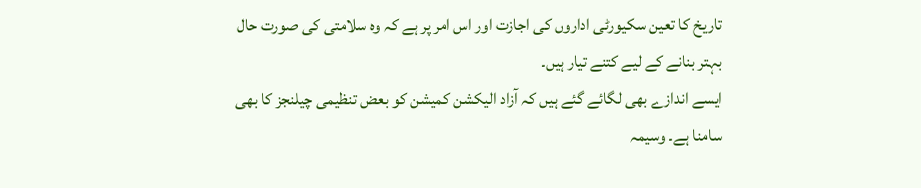تاریخ کا تعین سکیورٹی اداروں کی اجازت اور اس امر پر ہے کہ وہ سلامتی کی صورت حال بہتر بنانے کے لیے کتنے تیار ہیں۔
ایسے اندازے بھی لگائے گئے ہیں کہ آزاد الیکشن کمیشن کو بعض تنظیمی چیلنجز کا بھی سامنا ہے۔ وسیمہ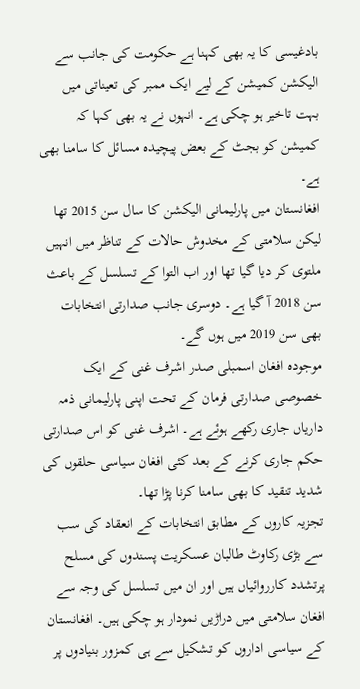بادغیسی کا یہ بھی کہنا ہے حکومت کی جانب سے الیکشن کمیشن کے لیے ایک ممبر کی تعیناتی میں بہت تاخیر ہو چکی ہے۔ انہوں نے یہ بھی کہا کہ کمیشن کو بجٹ کے بعض پیچیدہ مسائل کا سامنا بھی ہے۔
افغانستان میں پارلیمانی الیکشن کا سال سن 2015 تھا لیکن سلامتی کے مخدوش حالات کے تناظر میں انہیں ملتوی کر دیا گیا تھا اور اب التوا کے تسلسل کے باعث سن 2018 آ گیا ہے۔ دوسری جانب صدارتی انتخابات بھی سن 2019 میں ہوں گے۔
موجودہ افغان اسمبلی صدر اشرف غنی کے ایک خصوصی صدارتی فرمان کے تحت اپنی پارلیمانی ذمہ داریاں جاری رکھے ہوئے ہے۔ اشرف غنی کو اس صدارتی حکم جاری کرنے کے بعد کئی افغان سیاسی حلقوں کی شدید تنقید کا بھی سامنا کرنا پڑا تھا۔
تجزیہ کاروں کے مطابق انتخابات کے انعقاد کی سب سے بڑی رکاوٹ طالبان عسکریت پسندوں کی مسلح پرتشدد کارروائیاں ہیں اور ان میں تسلسل کی وجہ سے افغان سلامتی میں دراڑیں نمودار ہو چکی ہیں۔ افغانستان کے سیاسی اداروں کو تشکیل سے ہی کمزور بنیادوں پر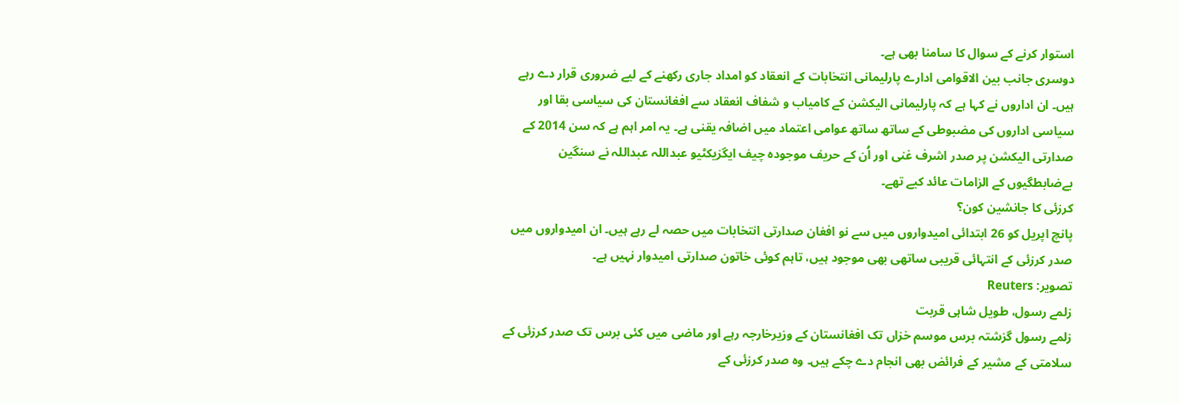استوار کرنے کے سوال کا سامنا بھی ہے۔
دوسری جانب بین الاقوامی ادارے پارلیمانی انتخابات کے انعقاد کو امداد جاری رکھنے کے لیے ضروری قرار دے رہے ہیں۔ ان اداروں نے کہا ہے کہ پارلیمانی الیکشن کے کامیاب و شفاف انعقاد سے افغانستان کی سیاسی بقا اور سیاسی اداروں کی مضبوطی کے ساتھ ساتھ عوامی اعتماد میں اضافہ یقنی ہے۔ یہ امر اہم ہے کہ سن 2014 کے صدارتی الیکشن پر صدر اشرف غنی اور اُن کے حریف موجودہ چیف ایگزیکٹیو عبداللہ عبداللہ نے سنگین بےضابطگیوں کے الزامات عائد کیے تھے۔
کرزئی کا جانشین کون؟
پانچ اپریل کو 26 ابتدائی امیدواروں میں سے نو افغان صدارتی انتخابات میں حصہ لے رہے ہیں۔ ان امیدواروں میں صدر کرزئی کے انتہائی قریبی ساتھی بھی موجود ہیں، تاہم کوئی خاتون صدارتی امیدوار نہیں ہے۔
تصویر: Reuters
زلمے رسول، طویل شاہی قربت
زلمے رسول گزشتہ برس موسم خزاں تک افغانستان کے وزیرخارجہ رہے اور ماضی میں کئی برس تک صدر کرزئی کے سلامتی کے مشیر کے فرائض بھی انجام دے چکے ہیں۔ وہ صدر کرزئی کے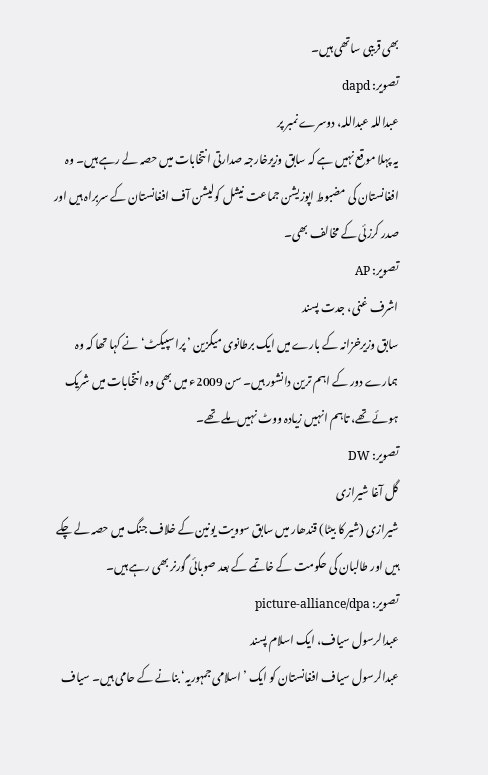بھی قریبی ساتھی ہیں۔
تصویر: dapd
عبداللہ عبداللہ، دوسرے نمبر پر
یہ پہلا موقع نہیں ہے کہ سابق وزیرخارجہ صدارتی انتخابات میں حصہ لے رہے ہیں۔ وہ افغانستان کی مضبوط اپوزیشن جماعت نیشل کولیشن آف افغانستان کے سربراہ ہیں اور صدر کرزئی کے مخالف بھی۔
تصویر: AP
اشرف غنی، جدت پسند
سابق وزیرخزانہ کے بارے میں ایک برطانوی میگزین ’پراسپیکٹ‘ نے کہا تھا کہ وہ ہمارے دور کے اہم ترین دانشور ہیں۔ سن 2009ء میں بھی وہ انتخابات میں شریک ہوئے تھے، تاہم انہیں زیادہ ووٹ نہیں ملے تھے۔
تصویر: DW
گل آغا شیرازی
شیرازی (شیر کا بیٹا) قندھار میں سابق سوویت یونین کے خلاف جنگ میں حصہ لے چکے ہیں اور طالبان کی حکومت کے خاتمے کے بعد صوبائی گورنر بھی رہے ہیں۔
تصویر: picture-alliance/dpa
عبدالرسول سیاف، ایک اسلام پسند
عبدالرسول سیاف افغانستان کو ایک ’اسلامی جمہوریہ‘ بنانے کے حامی ہیں۔ سیاف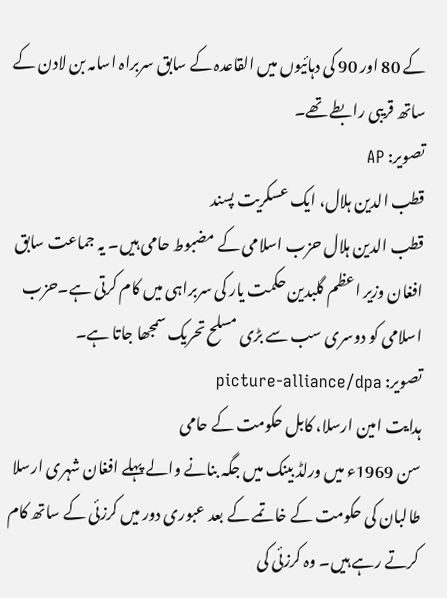کے 80 اور 90 کی دہائیوں میں القاعدہ کے سابق سربراہ اسامہ بن لادن کے ساتھ قریبی رابطے تھے۔
تصویر: AP
قطب الدین ہلال، ایک عسکریت پسند
قطب الدین ہلال حزب اسلامی کے مضبوط حامی ہیں۔ یہ جماعت سابق افغان وزیر اعظم گلبدین حکمت یار کی سربراہی میں کام کرتی ہے۔حزب اسلامی کو دوسری سب سے بڑی مسلح تحریک سمجھا جاتا ہے۔
تصویر: picture-alliance/dpa
ہدایت امین ارسلا، کابل حکومت کے حامی
سن 1969ء میں ورلڈ بینک میں جگہ بنانے والے پہلے افغان شہری ارسلا طالبان کی حکومت کے خاتمے کے بعد عبوری دور میں کرزئی کے ساتھ کام کرتے رہے ہیں۔ وہ کرزئی کی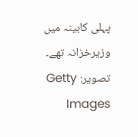پہلی کابینہ میں وزیرخزانہ تھے۔
تصویر: Getty Images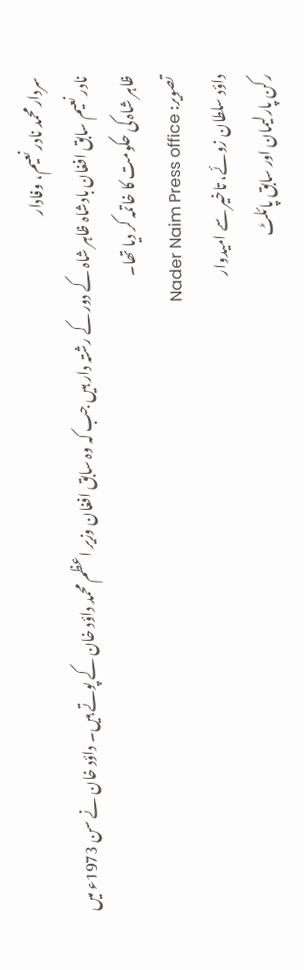سردار محمد نادر نعیم، وفادار
نادر نعیم سابق افغان بادشاہ ظاہر شاہ کے دور کے رشتہ دار ہیں جب کہ وہ سابق افغان وزیر اعظم محمد داؤد خان کے پوتے ہیں۔ داؤد خان نے سن 1973ء میں ظاہر شاہ کی حکومت کا خاتمہ کر دیا تھا۔
تصویر: Nader Naim Press office
داؤد سلطان زوئے، تاخیر سے امیدوار
رکن پارلیمان اور سابق پائلٹ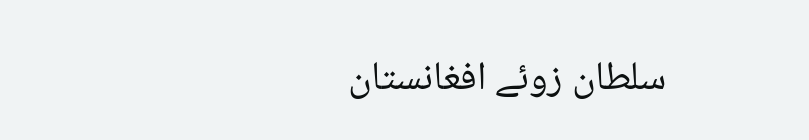سلطان زوئے افغانستان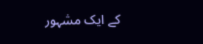کے ایک مشہور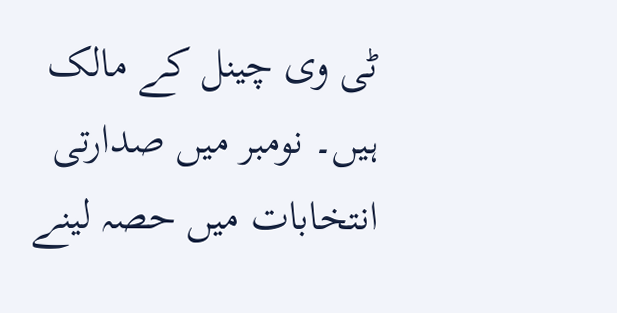ٹی وی چینل کے مالک ہیں۔ نومبر میں صدارتی انتخابات میں حصہ لینے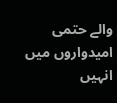والے حتمی امیدواروں میں انہیں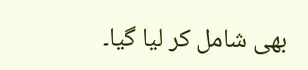بھی شامل کر لیا گیا۔